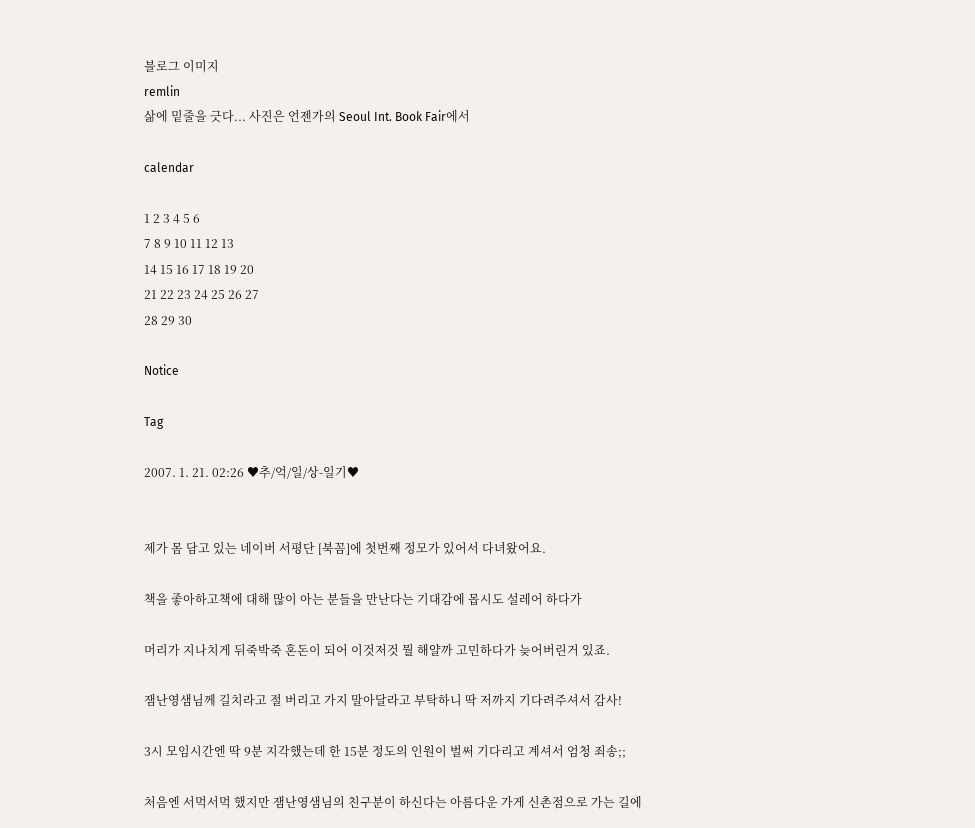블로그 이미지
remlin
삶에 밑줄을 긋다... 사진은 언젠가의 Seoul Int. Book Fair에서

calendar

1 2 3 4 5 6
7 8 9 10 11 12 13
14 15 16 17 18 19 20
21 22 23 24 25 26 27
28 29 30

Notice

Tag

2007. 1. 21. 02:26 ♥추/억/일/상-일기♥


제가 몸 담고 있는 네이버 서평단 [북꼼]에 첫번째 정모가 있어서 다녀왔어요.

책을 좋아하고책에 대해 많이 아는 분들을 만난다는 기대감에 몹시도 설레어 하다가

머리가 지나치게 뒤죽박죽 혼돈이 되어 이것저것 뭘 해얄까 고민하다가 늦어버린거 있죠.

잼난영샘님께 길치라고 절 버리고 가지 말아달라고 부탁하니 딱 저까지 기다려주셔서 감사!

3시 모임시간엔 딱 9분 지각했는데 한 15분 정도의 인원이 벌써 기다리고 계셔서 엄청 죄송;;

처음엔 서먹서먹 했지만 잼난영샘님의 친구분이 하신다는 아름다운 가게 신촌점으로 가는 길에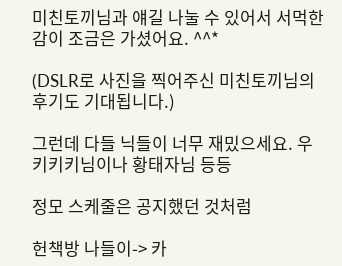미친토끼님과 얘길 나눌 수 있어서 서먹한 감이 조금은 가셨어요. ^^*

(DSLR로 사진을 찍어주신 미친토끼님의 후기도 기대됩니다.)

그런데 다들 닉들이 너무 재밌으세요. 우키키키님이나 황태자님 등등

정모 스케줄은 공지했던 것처럼

헌책방 나들이-> 카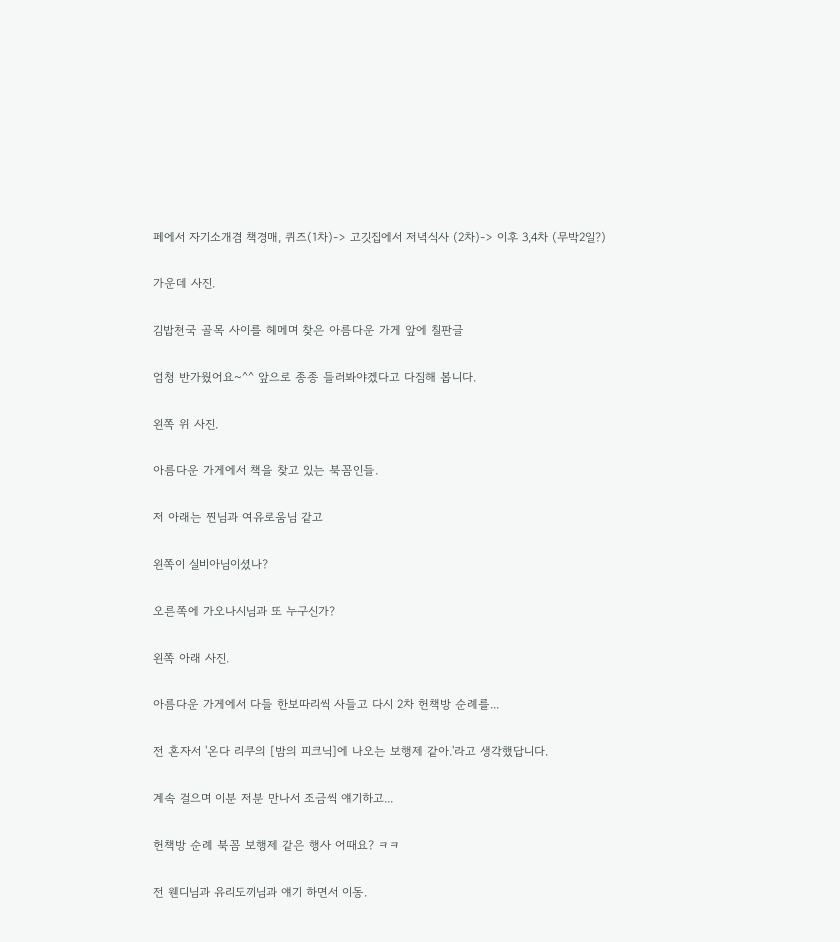페에서 자기소개겸 책경매, 퀴즈(1차)-> 고깃집에서 저녁식사 (2차)-> 이후 3,4차 (무박2일?)

가운데 사진.

김밥천국 골목 사이를 헤메며 찾은 아름다운 가게 앞에 칠판글

엄청 반가웠어요~^^ 앞으로 종종 들러봐야겠다고 다짐해 봅니다.

왼쪽 위 사진.

아름다운 가게에서 책을 찾고 있는 북꼼인들.

저 아래는 찐님과 여유로움님 같고

왼쪽이 실비아님이셨나?

오른쪽에 가오나시님과 또 누구신가?

왼쪽 아래 사진.

아름다운 가게에서 다들 한보따리씩 사들고 다시 2차 헌책방 순례를...

전 혼자서 '온다 리쿠의 [밤의 피크닉]에 나오는 보행제 같아.'라고 생각했답니다.

계속 걸으며 이분 저분 만나서 조금씩 얘기하고...

헌책방 순례 북꼼 보행제 같은 행사 어때요? ㅋㅋ

전 웬디님과 유리도끼님과 얘기 하면서 이동.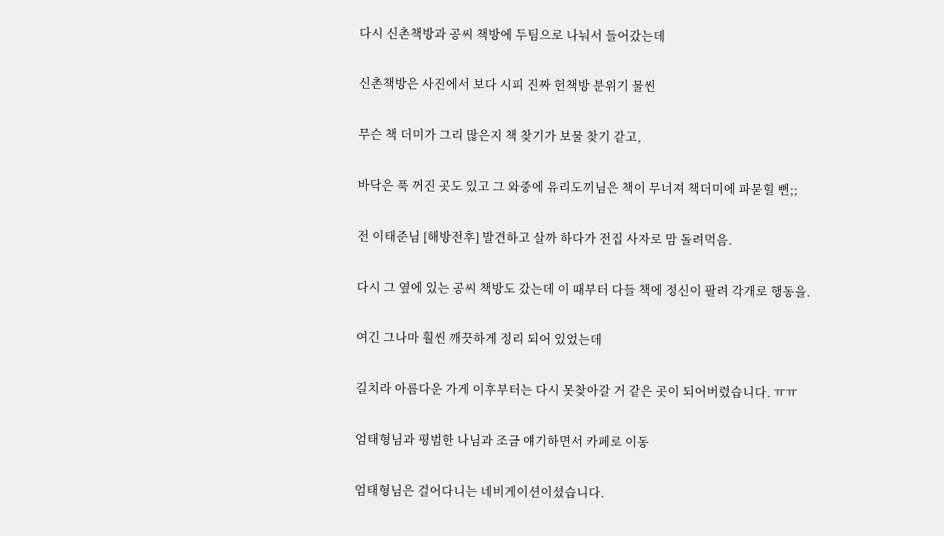다시 신촌책방과 공씨 책방에 두팀으로 나눠서 들어갔는데

신촌책방은 사진에서 보다 시피 진짜 헌책방 분위기 물씬

무슨 책 더미가 그리 많은지 책 찾기가 보물 찾기 같고,

바닥은 푹 꺼진 곳도 있고 그 와중에 유리도끼님은 책이 무너져 책더미에 파묻힐 뻔;;

전 이태준님 [해방전후] 발견하고 살까 하다가 전집 사자로 맘 돌려먹음.

다시 그 옆에 있는 공씨 책방도 갔는데 이 때부터 다들 책에 정신이 팔려 각개로 행동을.

여긴 그나마 훨씬 깨끗하게 정리 되어 있었는데

길치라 아름다운 가게 이후부터는 다시 못찾아갈 거 같은 곳이 되어버렸습니다. ㅠㅠ

엄태형님과 평범한 나님과 조금 얘기하면서 카페로 이동

엄태형님은 걸어다니는 네비게이션이셨습니다.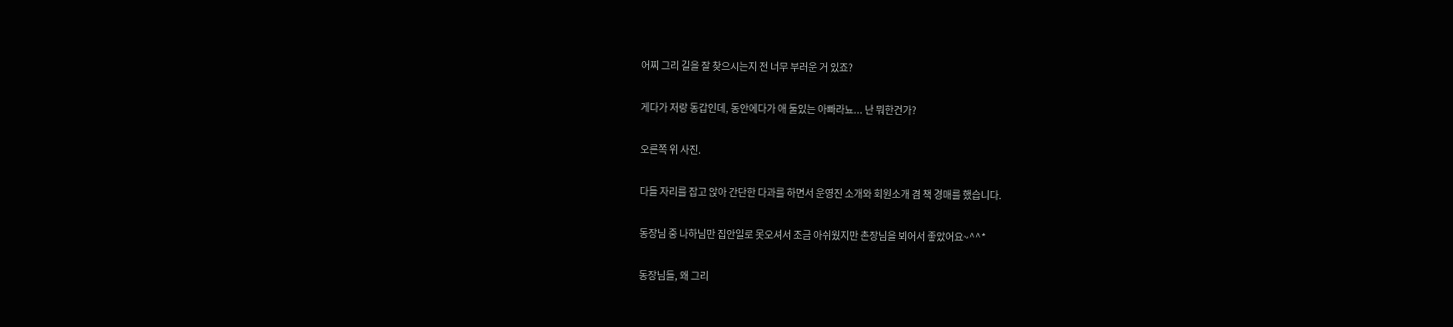어찌 그리 길을 잘 찾으시는지 전 너무 부러운 거 있죠?

게다가 저랑 동갑인데, 동안에다가 애 둘있는 아빠라뇨... 난 뭐한건가?

오른쪽 위 사진.

다들 자리를 잡고 앉아 간단한 다과를 하면서 운영진 소개와 회원소개 겸 책 경매를 했습니다.

동장님 중 나하님만 집안일로 못오셔서 조금 아쉬웠지만 촌장님을 뵈어서 좋았어요~^^*

동장님들, 왜 그리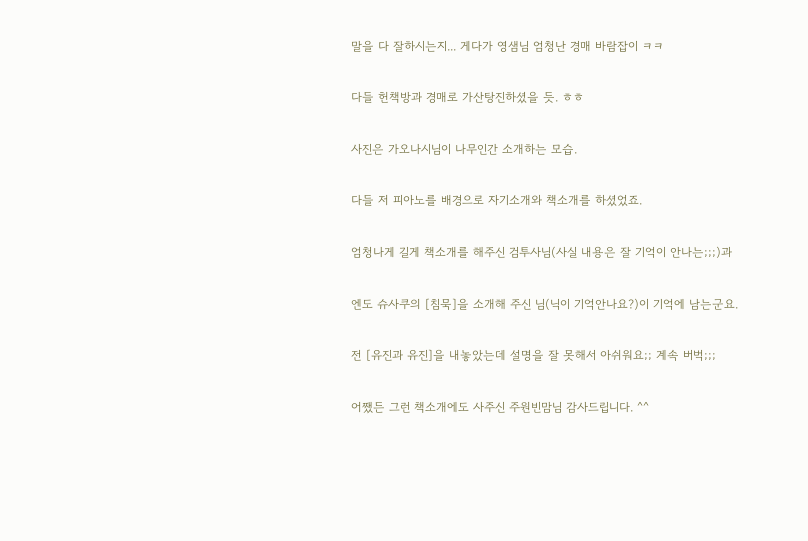말을 다 잘하시는지... 게다가 영샘님 엄청난 경매 바람잡이 ㅋㅋ

다들 헌책방과 경매로 가산탕진하셨을 듯. ㅎㅎ

사진은 가오나시님이 나무인간 소개하는 모습.

다들 저 피아노를 배경으로 자기소개와 책소개를 하셨었죠.

엄청나게 길게 책소개를 해주신 검투사님(사실 내용은 잘 기억이 안나는;;;)과

엔도 슈사쿠의 [침묵]을 소개해 주신 님(닉이 기억안나요?)이 기억에 남는군요.

전 [유진과 유진]을 내놓았는데 설명을 잘 못해서 아쉬워요;; 계속 버벅;;;

어쨌든 그런 책소개에도 사주신 주원빈맘님 감사드립니다. ^^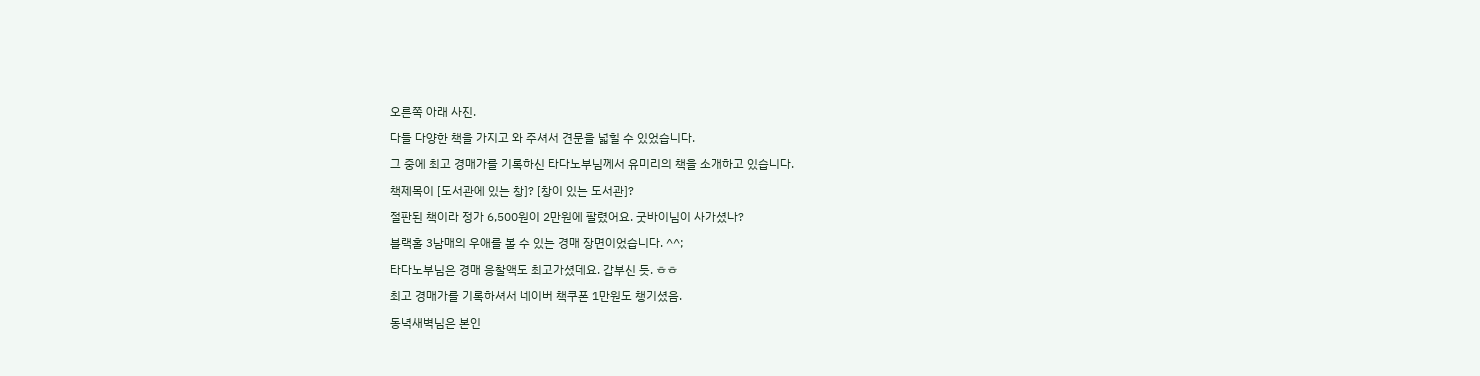오른쪽 아래 사진.

다들 다양한 책을 가지고 와 주셔서 견문을 넓힐 수 있었습니다.

그 중에 최고 경매가를 기록하신 타다노부님께서 유미리의 책을 소개하고 있습니다.

책제목이 [도서관에 있는 창]? [창이 있는 도서관]?

절판된 책이라 정가 6,500원이 2만원에 팔렸어요. 굿바이님이 사가셨나?

블랙홀 3남매의 우애를 볼 수 있는 경매 장면이었습니다. ^^;

타다노부님은 경매 응찰액도 최고가셨데요. 갑부신 듯. ㅎㅎ

최고 경매가를 기록하셔서 네이버 책쿠폰 1만원도 챙기셨음.

동녁새벽님은 본인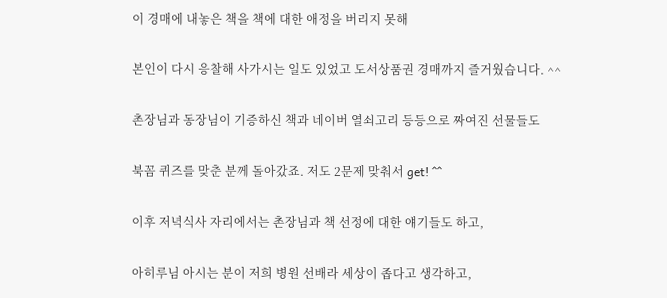이 경매에 내놓은 책을 책에 대한 애정을 버리지 못해

본인이 다시 응찰해 사가시는 일도 있었고 도서상품권 경매까지 즐거웠습니다. ^^

촌장님과 동장님이 기증하신 책과 네이버 열쇠고리 등등으로 짜여진 선물들도

북꼼 퀴즈를 맞춘 분께 돌아갔죠. 저도 2문제 맞춰서 get! ^^

이후 저녁식사 자리에서는 촌장님과 책 선정에 대한 얘기들도 하고,

아히루님 아시는 분이 저희 병원 선배라 세상이 좁다고 생각하고,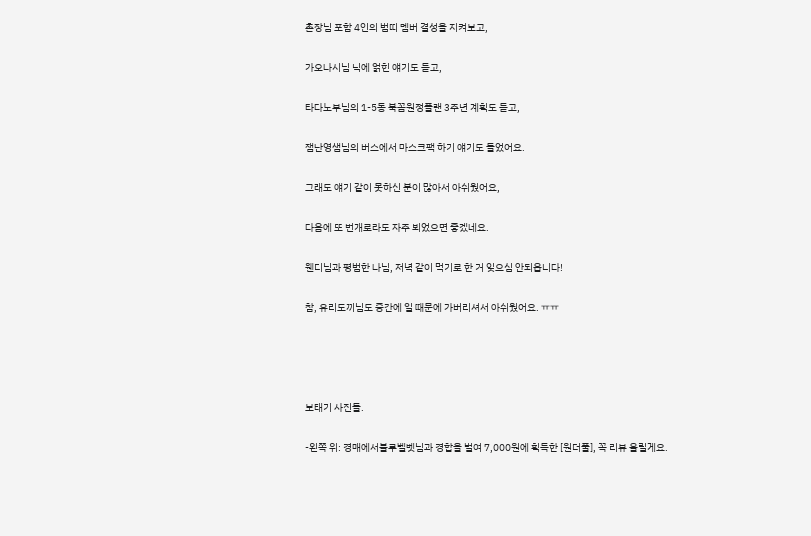촌장님 포함 4인의 범띠 멤버 결성을 지켜보고,

가오나시님 닉에 얽힌 얘기도 듣고,

타다노부님의 1-5동 북꼼원정플랜 3주년 계획도 듣고,

잼난영샘님의 버스에서 마스크팩 하기 얘기도 들었어요.

그래도 얘기 같이 못하신 분이 많아서 아쉬웠어요,

다음에 또 번개로라도 자주 뵈었으면 좋겠네요.

웬디님과 평범한 나님, 저녁 같이 먹기로 한 거 잊으심 안되옵니다!

참, 유리도끼님도 중간에 일 때문에 가버리셔서 아쉬웠어요. ㅠㅠ




보태기 사진들.

-왼쪽 위: 경매에서블루벨벳님과 경합을 벌여 7,000원에 획득한 [원더풀], 꼭 리뷰 올릴게요.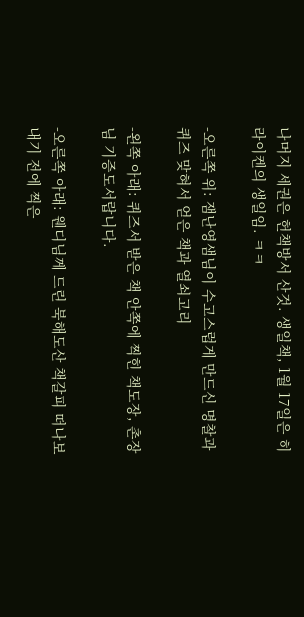나머지 세권은 헌책방서 산것. 생일책, 1월 17일은 히라이켄의 생일임. ㅋㅋ

-오른쪽 위: 잼난영샘님이 수고스럽게 만드신 명찰과 퀴즈 맞혀서 얻은 책과 열쇠고리

-왼쪽 아래: 퀴즈서 받은 책 안쪽에 찍힌 책도장, 촌장님 기증도서랍니다.

-오른쪽 아래: 웬디님께 드린 북해도산 책갈피 떠나보내기 전에 찍은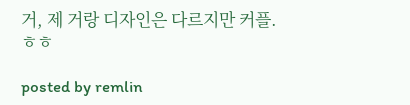거, 제 거랑 디자인은 다르지만 커플. ㅎㅎ

posted by remlin